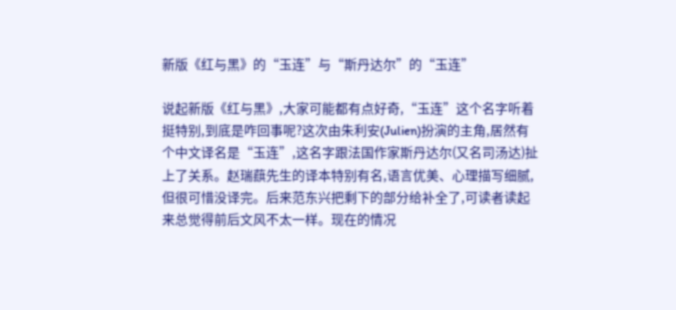新版《红与黑》的“玉连”与“斯丹达尔”的“玉连”

说起新版《红与黑》,大家可能都有点好奇,“玉连”这个名字听着挺特别,到底是咋回事呢?这次由朱利安(Julien)扮演的主角,居然有个中文译名是“玉连”,这名字跟法国作家斯丹达尔(又名司汤达)扯上了关系。赵瑞蕻先生的译本特别有名,语言优美、心理描写细腻,但很可惜没译完。后来范东兴把剩下的部分给补全了,可读者读起来总觉得前后文风不太一样。现在的情况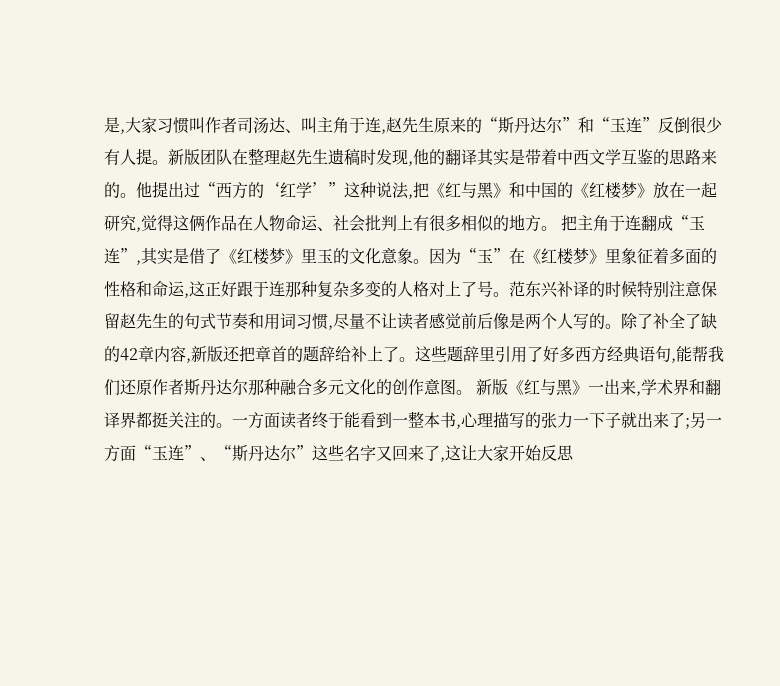是,大家习惯叫作者司汤达、叫主角于连,赵先生原来的“斯丹达尔”和“玉连”反倒很少有人提。新版团队在整理赵先生遗稿时发现,他的翻译其实是带着中西文学互鉴的思路来的。他提出过“西方的‘红学’”这种说法,把《红与黑》和中国的《红楼梦》放在一起研究,觉得这俩作品在人物命运、社会批判上有很多相似的地方。 把主角于连翻成“玉连”,其实是借了《红楼梦》里玉的文化意象。因为“玉”在《红楼梦》里象征着多面的性格和命运,这正好跟于连那种复杂多变的人格对上了号。范东兴补译的时候特别注意保留赵先生的句式节奏和用词习惯,尽量不让读者感觉前后像是两个人写的。除了补全了缺的42章内容,新版还把章首的题辞给补上了。这些题辞里引用了好多西方经典语句,能帮我们还原作者斯丹达尔那种融合多元文化的创作意图。 新版《红与黑》一出来,学术界和翻译界都挺关注的。一方面读者终于能看到一整本书,心理描写的张力一下子就出来了;另一方面“玉连”、“斯丹达尔”这些名字又回来了,这让大家开始反思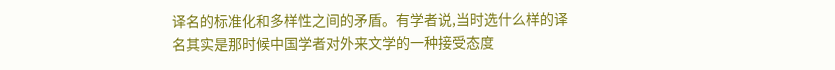译名的标准化和多样性之间的矛盾。有学者说,当时选什么样的译名其实是那时候中国学者对外来文学的一种接受态度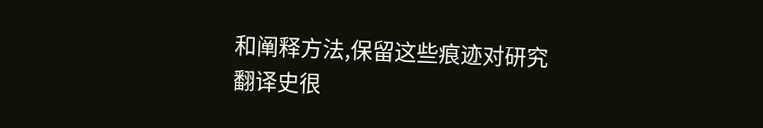和阐释方法,保留这些痕迹对研究翻译史很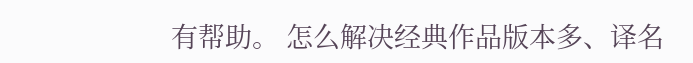有帮助。 怎么解决经典作品版本多、译名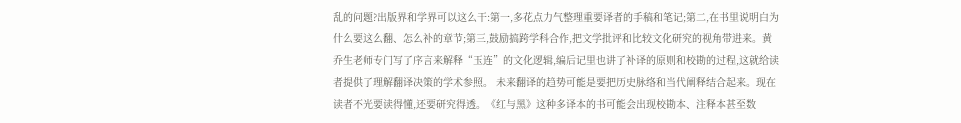乱的问题?出版界和学界可以这么干:第一,多花点力气整理重要译者的手稿和笔记;第二,在书里说明白为什么要这么翻、怎么补的章节;第三,鼓励搞跨学科合作,把文学批评和比较文化研究的视角带进来。黄乔生老师专门写了序言来解释“玉连”的文化逻辑,编后记里也讲了补译的原则和校勘的过程,这就给读者提供了理解翻译决策的学术参照。 未来翻译的趋势可能是要把历史脉络和当代阐释结合起来。现在读者不光要读得懂,还要研究得透。《红与黑》这种多译本的书可能会出现校勘本、注释本甚至数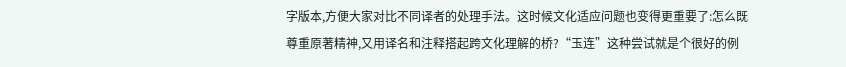字版本,方便大家对比不同译者的处理手法。这时候文化适应问题也变得更重要了:怎么既尊重原著精神,又用译名和注释搭起跨文化理解的桥?“玉连”这种尝试就是个很好的例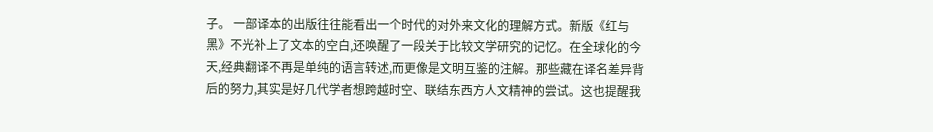子。 一部译本的出版往往能看出一个时代的对外来文化的理解方式。新版《红与黑》不光补上了文本的空白,还唤醒了一段关于比较文学研究的记忆。在全球化的今天,经典翻译不再是单纯的语言转述,而更像是文明互鉴的注解。那些藏在译名差异背后的努力,其实是好几代学者想跨越时空、联结东西方人文精神的尝试。这也提醒我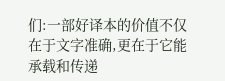们:一部好译本的价值不仅在于文字准确,更在于它能承载和传递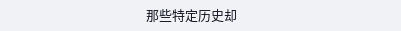那些特定历史却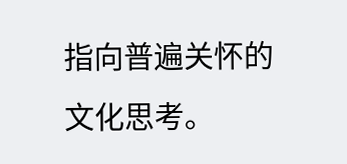指向普遍关怀的文化思考。